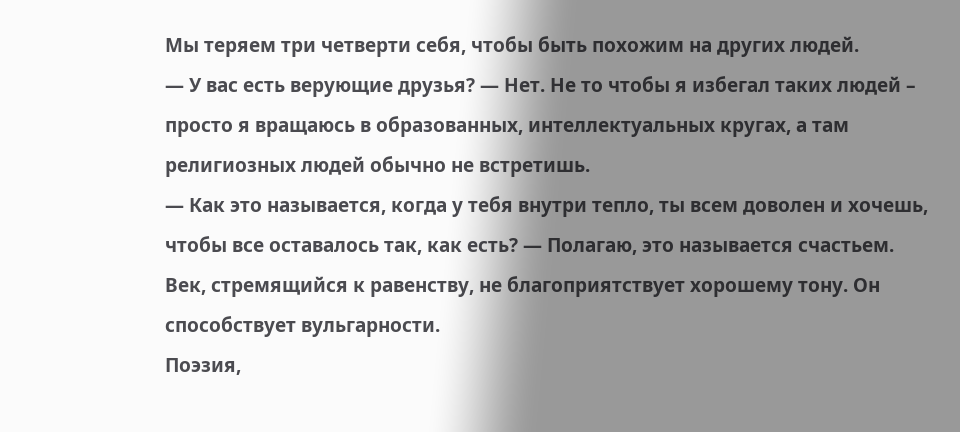Мы теряем три четверти себя, чтобы быть похожим на других людей.
— У вас есть верующие друзья? — Нет. Не то чтобы я избегал таких людей – просто я вращаюсь в образованных, интеллектуальных кругах, а там религиозных людей обычно не встретишь.
— Как это называется, когда у тебя внутри тепло, ты всем доволен и хочешь, чтобы все оставалось так, как есть? — Полагаю, это называется счастьем.
Век, стремящийся к равенству, не благоприятствует хорошему тону. Он способствует вульгарности.
Поэзия,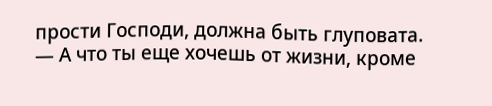прости Господи, должна быть глуповата.
— А что ты еще хочешь от жизни, кроме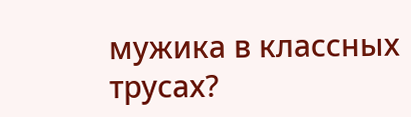мужика в классных трусах?